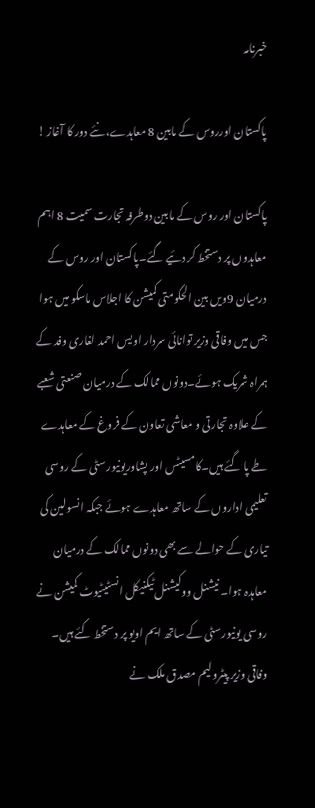خبرنامہ

پاکستان اورروس کے مابین 8 معاہدے،نئے دور کا آغاز !

پاکستان اور روس کے مابین دوطرفہ تجارت سمیت 8 اہم معاہدوں پر دستخط کر دئیے گئے۔پاکستان اور روس کے درمیان 9ویں بین الحکومتی کمیشن کا اجلاس ماسکو میں ہوا جس میں وفاقی وزیر توانائی سردار اویس احمد لغاری وفد کے ہمراہ شریک ہوئے۔دونوں ممالک کے درمیان صنعتی شعبے کے علاوہ تجارتی و معاشی تعاون کے فروغ کے معاہدے طے پا گئے ہیں۔کامسیٹس اور پشاوریونیورسٹی کے روسی تعلیمی اداروں کے ساتھ معاہدے ہوئے جبکہ انسولین کی تیاری کے حوالے سے بھی دونوں ممالک کے درمیان معاہدہ ہوا۔ نیشنل ووکیشنل ٹیکنیکل انسٹیٹیوٹ کمیشن نے روسی یونیورسٹی کے ساتھ ایم اویو پر دستخط کئے ہیں۔
وفاقی وزیر پیٹرولیم مصدق ملک نے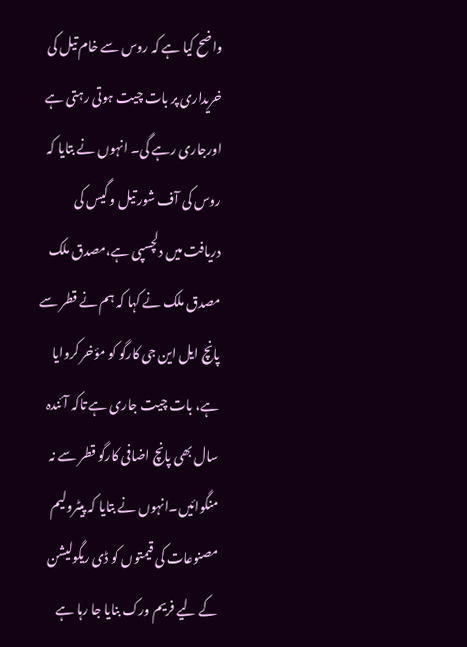واضح کیا ہے کہ روس سے خام تیل کی خریداری پر بات چیت ہوتی رہتی ہے اورجاری رہے گی۔ انہوں نے بتایا کہ روس کی آف شور تیل و گیس کی دریافت میں دلچسپی ہے،مصدق ملک مصدق ملک نے کہا کہ ہم نے قطر سے پانچ ایل این جی کارگو کو مؤخر کروایا ہے، بات چیت جاری ہے تاکہ آئندہ سال بھی پانچ اضافی کارگو قطر سے نہ منگوائیں۔انہوں نے بتایا کہ پیٹرولیم مصنوعات کی قیمتوں کو ڈی ریگولیشن کے لیے فریم ورک بنایا جا رہا ہے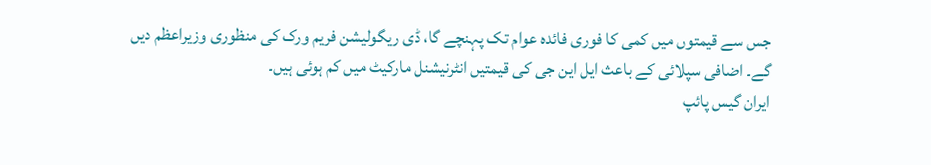جس سے قیمتوں میں کمی کا فوری فائدہ عوام تک پہنچے گا، ڈی ریگولیشن فریم ورک کی منظوری وزیراعظم دیں گے۔ اضافی سپلائی کے باعث ایل این جی کی قیمتیں انٹرنیشنل مارکیٹ میں کم ہوئی ہیں۔
ایران گیس پائپ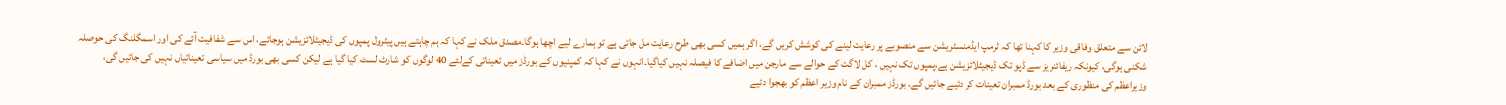لائن سے متعلق وفاقی وزیر کا کہنا تھا کہ ٹرمپ ایڈمنسٹریشن سے منصوبے پر رعایت لینے کی کوشش کریں گے، اگر ہمیں کسی بھی طرح رعایت مل جاتی ہے تو ہمارے لیے اچھا ہوگا۔مصدق ملک نے کہا کہ ہم چاہتے ہیں پیٹرول پمپوں کی ڈیجیٹلائزیشن ہوجائے، اس سے شفافیت آئے کی اور اسمگلنگ کی حوصلہ شکنی ہوگی، کیونکہ ریفائنریز سے ڈپو تک ڈیجیٹلائزیشن ہے،پمپوں تک نہیں ، کل لاگت کے حوالے سے مارجن میں اضافے کا فیصلہ نہیں کیاگیا۔انہوں نے کہا کہ کمپنیوں کے بورڈز میں تعیناتی کےلئے 40 لوگوں کو شارٹ لسٹ کیا گیا ہے لیکن کسی بھی بورڈ میں سیاسی تعیناتیاں نہیں کی جائیں گی، وزیراعظم کی منظوری کے بعد بورڈ ممبران تعینات کر دئیے جائیں گے۔ بورڈز ممبران کے نام وزیر اعظم کو بھجوا دئیے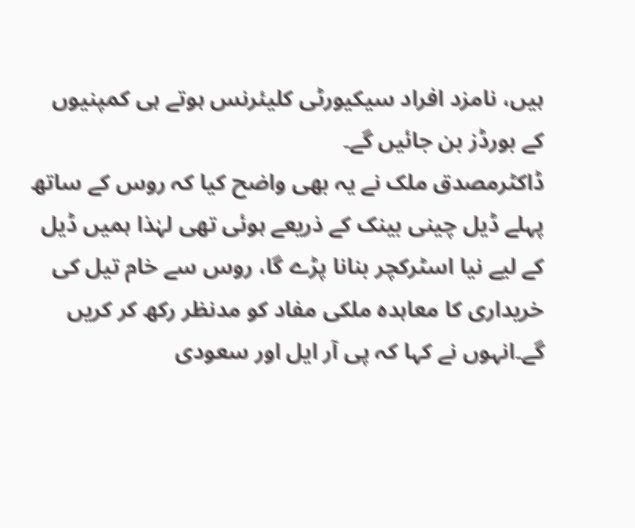ہیں، نامزد افراد سیکیورٹی کلیئرنس ہوتے ہی کمپنیوں کے بورڈز بن جائیں گے۔
ڈاکٹرمصدق ملک نے یہ بھی واضح کیا کہ روس کے ساتھ پہلے ڈیل چینی بینک کے ذریعے ہوئی تھی لہٰذا ہمیں ڈیل کے لیے نیا اسٹرکچر بنانا پڑے گا، روس سے خام تیل کی خریداری کا معاہدہ ملکی مفاد کو مدنظر رکھ کر کریں گے۔انہوں نے کہا کہ پی آر ایل اور سعودی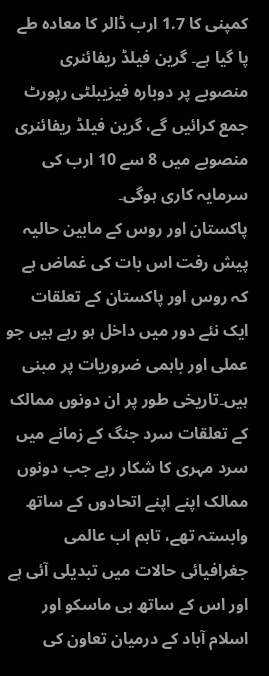کمپنی کا 1.7 ارب ڈالر کا معادہ طے پا گیا ہے۔ گرین فیلڈ ریفائنری منصوبے پر دوبارہ فیزیبلٹی رپورٹ جمع کرائیں گے، گرین فیلڈ ریفائنری منصوبے میں 8 سے 10 ارب کی سرمایہ کاری ہوگی۔
پاکستان اور روس کے مابین حالیہ پیش رفت اس بات کی غماض ہے کہ روس اور پاکستان کے تعلقات ایک نئے دور میں داخل ہو رہے ہیں جو عملی اور باہمی ضروریات پر مبنی ہیں۔تاریخی طور پر ان دونوں ممالک کے تعلقات سرد جنگ کے زمانے میں سرد مہری کا شکار رہے جب دونوں ممالک اپنے اپنے اتحادوں کے ساتھ وابستہ تھے، تاہم اب عالمی جغرافیائی حالات میں تبدیلی آئی ہے اور اس کے ساتھ ہی ماسکو اور اسلام آباد کے درمیان تعاون کی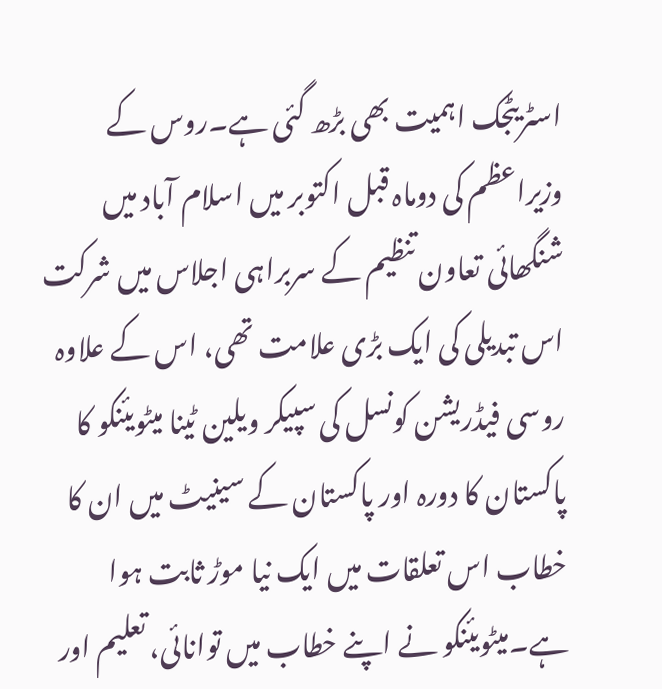اسٹریٹجک اہمیت بھی بڑھ گئی ہے۔روس کے وزیراعظم کی دوماہ قبل اکتوبر میں اسلام آباد میں شنگھائی تعاون تنظیم کے سربراہی اجلاس میں شرکت اس تبدیلی کی ایک بڑی علامت تھی، اس کے علاوہ روسی فیڈریشن کونسل کی سپیکر ویلین ٹینا میٹویئنکو کا پاکستان کا دورہ اور پاکستان کے سینیٹ میں ان کا خطاب اس تعلقات میں ایک نیا موڑ ثابت ہوا ہے۔میٹویئنکو نے اپنے خطاب میں توانائی، تعلیم اور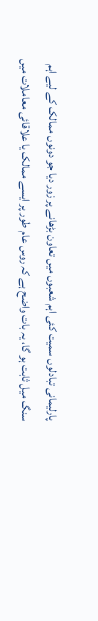پارلیمانی تبادلوں سمیت کئی اہم شعبوں میں تعاون بڑھانے پر زور دیا جو دونوں ممالک کے لیے اہم سنگ میل ثابت ہو گا، یہ بات واضح ہے کہ روس عام طور پر ایسے ممالک یا علاقائی معاملات میں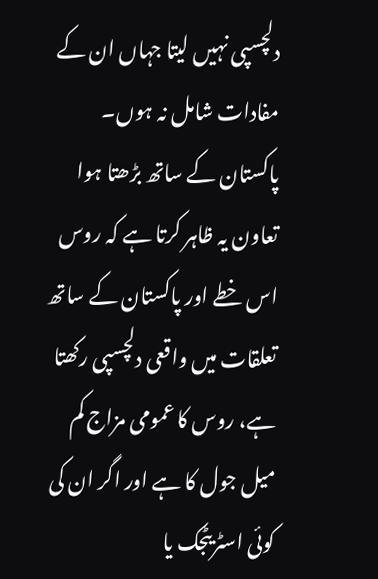دلچسپی نہیں لیتا جہاں ان کے مفادات شامل نہ ہوں۔
پاکستان کے ساتھ بڑھتا ہوا تعاون یہ ظاہر کرتا ہے کہ روس اس خطے اور پاکستان کے ساتھ تعلقات میں واقعی دلچسپی رکھتا ہے، روس کا عمومی مزاج کم میل جول کا ہے اور اگر ان کی کوئی اسٹریٹجک یا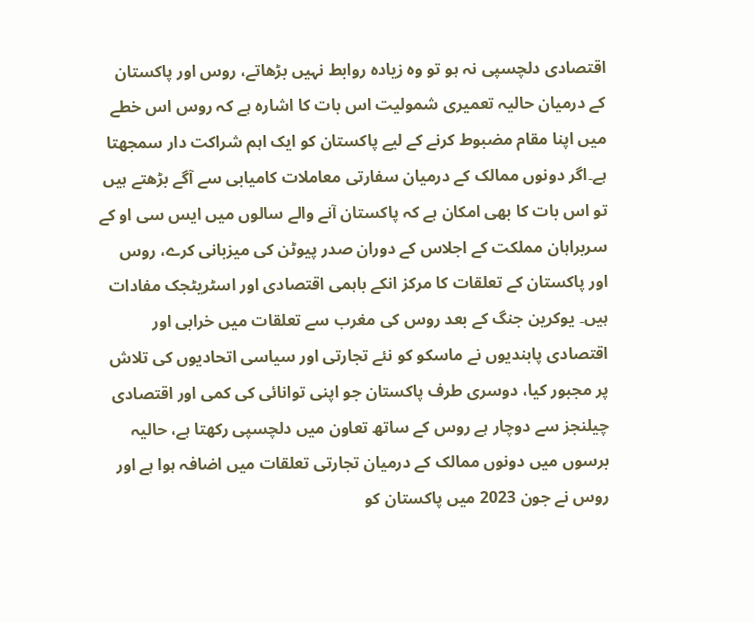اقتصادی دلچسپی نہ ہو تو وہ زیادہ روابط نہیں بڑھاتے، روس اور پاکستان کے درمیان حالیہ تعمیری شمولیت اس بات کا اشارہ ہے کہ روس اس خطے میں اپنا مقام مضبوط کرنے کے لیے پاکستان کو ایک اہم شراکت دار سمجھتا ہے۔اگر دونوں ممالک کے درمیان سفارتی معاملات کامیابی سے آگے بڑھتے ہیں تو اس بات کا بھی امکان ہے کہ پاکستان آنے والے سالوں میں ایس سی او کے سربراہان مملکت کے اجلاس کے دوران صدر پیوٹن کی میزبانی کرے، روس اور پاکستان کے تعلقات کا مرکز انکے باہمی اقتصادی اور اسٹریٹجک مفادات ہیں۔ یوکرین جنگ کے بعد روس کی مغرب سے تعلقات میں خرابی اور اقتصادی پابندیوں نے ماسکو کو نئے تجارتی اور سیاسی اتحادیوں کی تلاش پر مجبور کیا، دوسری طرف پاکستان جو اپنی توانائی کی کمی اور اقتصادی چیلنجز سے دوچار ہے روس کے ساتھ تعاون میں دلچسپی رکھتا ہے، حالیہ برسوں میں دونوں ممالک کے درمیان تجارتی تعلقات میں اضافہ ہوا ہے اور روس نے جون 2023 میں پاکستان کو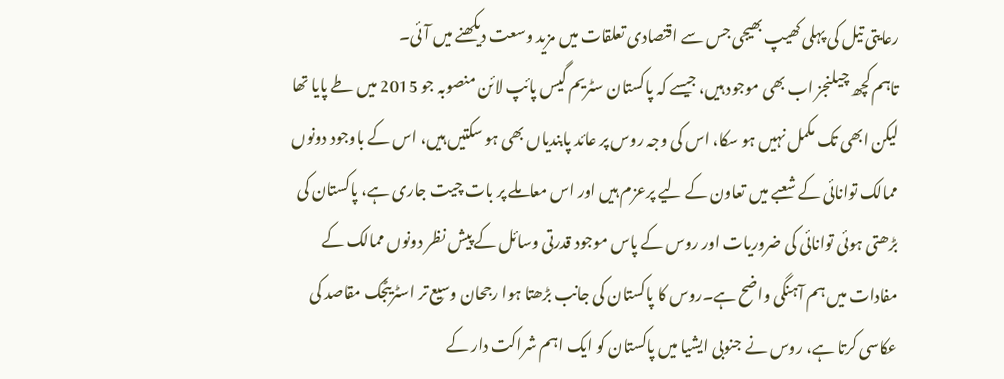رعایتی تیل کی پہلی کھیپ بھیجی جس سے اقتصادی تعلقات میں مزید وسعت دیکھنے میں آئی۔
تاہم کچھ چیلنجز اب بھی موجود ہیں، جیسے کہ پاکستان سٹریم گیس پائپ لائن منصوبہ جو 2015 میں طے پایا تھا لیکن ابھی تک مکمل نہیں ہو سکا، اس کی وجہ روس پر عائد پابندیاں بھی ہو سکتیں ہیں، اس کے باوجود دونوں ممالک توانائی کے شعبے میں تعاون کے لیے پرعزم ہیں اور اس معاملے پر بات چیت جاری ہے، پاکستان کی بڑھتی ہوئی توانائی کی ضروریات اور روس کے پاس موجود قدرتی وسائل کے پیش نظر دونوں ممالک کے مفادات میں ہم آہنگی واضح ہے۔روس کا پاکستان کی جانب بڑھتا ہوا رجحان وسیع تر اسٹریٹجک مقاصد کی عکاسی کرتا ہے، روس نے جنوبی ایشیا میں پاکستان کو ایک اہم شراکت دار کے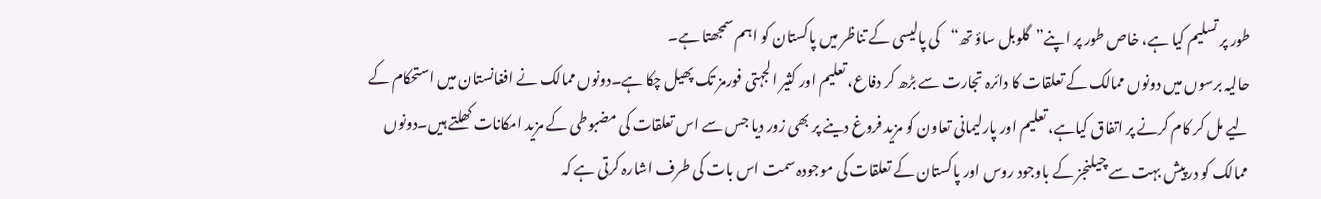طور پر تسلیم کیا ہے، خاص طور پر اپنے”گلوبل ساؤ تھ“کی پالیسی کے تناظر میں پاکستان کو اہم سمجھتا ہے۔
حالیہ برسوں میں دونوں ممالک کے تعلقات کا دائرہ تجارت سے بڑھ کر دفاع، تعلیم اور کثیر الجہتی فورمز تک پھیل چکا ہے۔دونوں ممالک نے افغانستان میں استحکام کے لیے مل کر کام کرنے پر اتفاق کیاہے، تعلیم اور پارلیمانی تعاون کو مزید فروغ دینے پر بھی زور دیا جس سے اس تعلقات کی مضبوطی کے مزید امکانات کھلتے ہیں۔دونوں ممالک کو درپیش بہت سے چیلنجز کے باوجود روس اور پاکستان کے تعلقات کی موجودہ سمت اس بات کی طرف اشارہ کرتی ہے کہ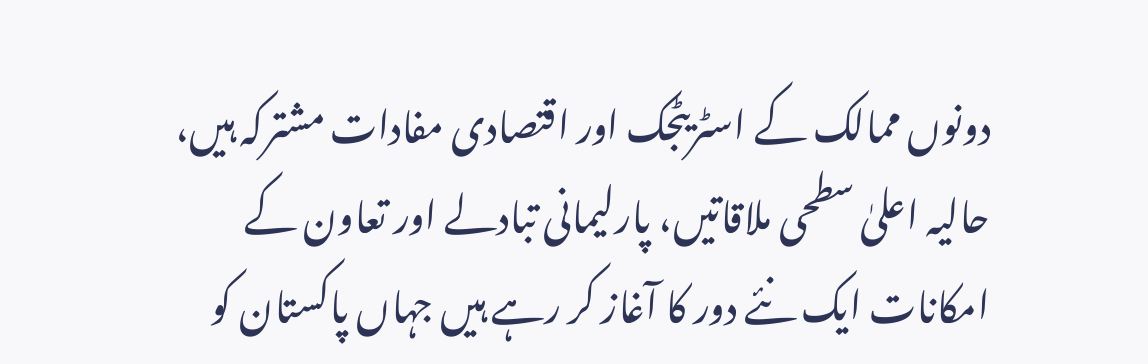دونوں ممالک کے اسٹریٹجک اور اقتصادی مفادات مشترکہ ہیں، حالیہ اعلیٰ سطحی ملاقاتیں، پارلیمانی تبادلے اور تعاون کے امکانات ایک نئے دور کا آغاز کر رہے ہیں جہاں پاکستان کو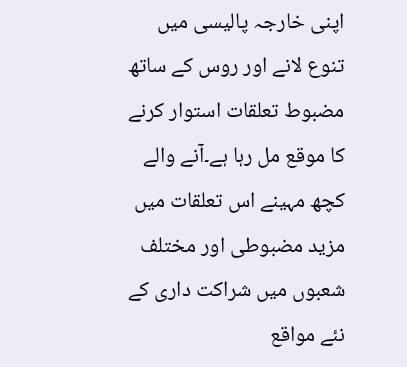اپنی خارجہ پالیسی میں تنوع لانے اور روس کے ساتھ مضبوط تعلقات استوار کرنے کا موقع مل رہا ہے۔آنے والے کچھ مہینے اس تعلقات میں مزید مضبوطی اور مختلف شعبوں میں شراکت داری کے نئے مواقع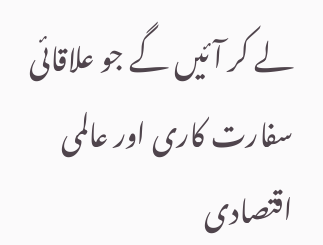لے کر آئیں گے جو علاقائی سفارت کاری اور عالمی اقتصادی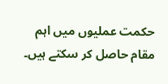حکمت عملیوں میں اہم مقام حاصل کر سکتے ہیں۔